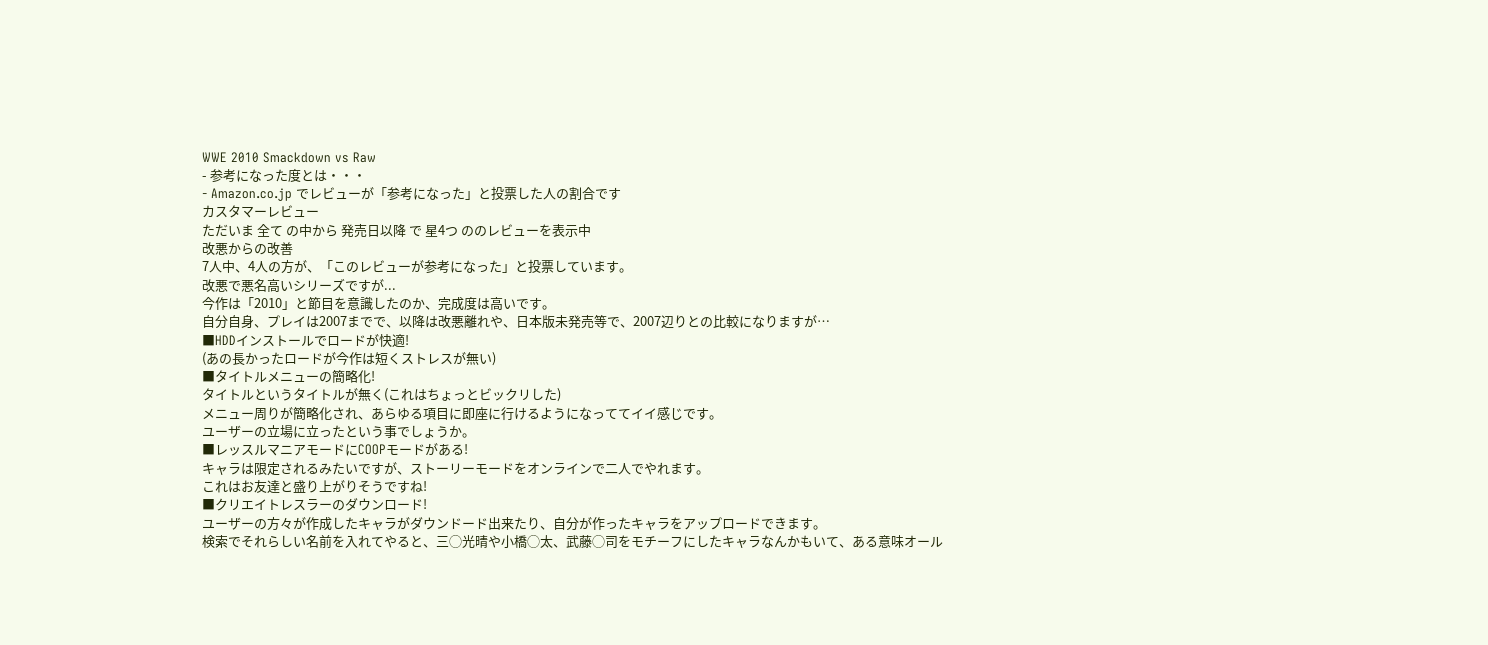WWE 2010 Smackdown vs Raw
- 参考になった度とは・・・
- Amazon.co.jp でレビューが「参考になった」と投票した人の割合です
カスタマーレビュー
ただいま 全て の中から 発売日以降 で 星4つ ののレビューを表示中
改悪からの改善
7人中、4人の方が、「このレビューが参考になった」と投票しています。
改悪で悪名高いシリーズですが...
今作は「2010」と節目を意識したのか、完成度は高いです。
自分自身、プレイは2007までで、以降は改悪離れや、日本版未発売等で、2007辺りとの比較になりますが…
■HDDインストールでロードが快適!
(あの長かったロードが今作は短くストレスが無い)
■タイトルメニューの簡略化!
タイトルというタイトルが無く(これはちょっとビックリした)
メニュー周りが簡略化され、あらゆる項目に即座に行けるようになっててイイ感じです。
ユーザーの立場に立ったという事でしょうか。
■レッスルマニアモードにCOOPモードがある!
キャラは限定されるみたいですが、ストーリーモードをオンラインで二人でやれます。
これはお友達と盛り上がりそうですね!
■クリエイトレスラーのダウンロード!
ユーザーの方々が作成したキャラがダウンドード出来たり、自分が作ったキャラをアップロードできます。
検索でそれらしい名前を入れてやると、三◯光晴や小橋◯太、武藤◯司をモチーフにしたキャラなんかもいて、ある意味オール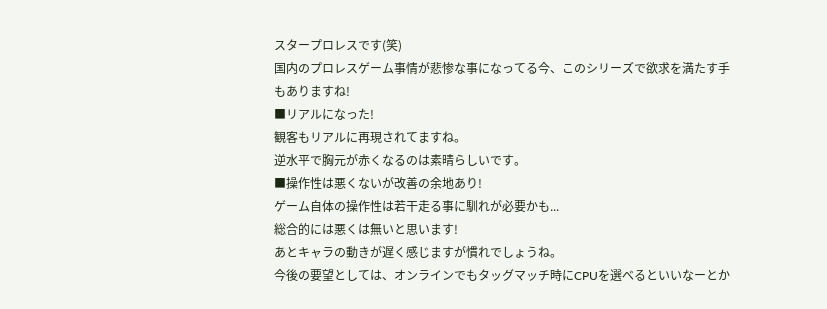スタープロレスです(笑)
国内のプロレスゲーム事情が悲惨な事になってる今、このシリーズで欲求を満たす手もありますね!
■リアルになった!
観客もリアルに再現されてますね。
逆水平で胸元が赤くなるのは素晴らしいです。
■操作性は悪くないが改善の余地あり!
ゲーム自体の操作性は若干走る事に馴れが必要かも...
総合的には悪くは無いと思います!
あとキャラの動きが遅く感じますが慣れでしょうね。
今後の要望としては、オンラインでもタッグマッチ時にCPUを選べるといいなーとか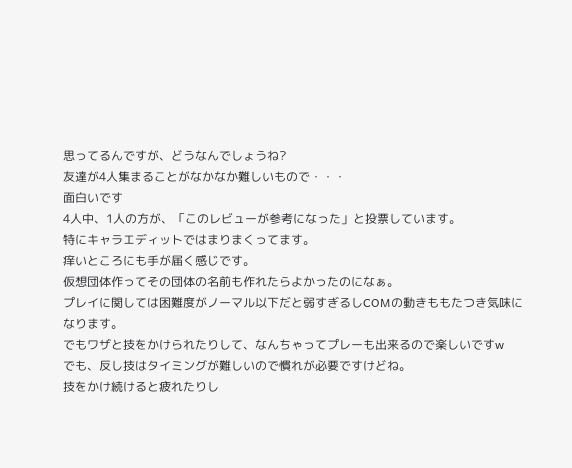思ってるんですが、どうなんでしょうね?
友達が4人集まることがなかなか難しいもので・・・
面白いです
4人中、1人の方が、「このレビューが参考になった」と投票しています。
特にキャラエディットではまりまくってます。
痒いところにも手が届く感じです。
仮想団体作ってその団体の名前も作れたらよかったのになぁ。
プレイに関しては困難度がノーマル以下だと弱すぎるしCOMの動きももたつき気味になります。
でもワザと技をかけられたりして、なんちゃってプレーも出来るので楽しいですw
でも、反し技はタイミングが難しいので慣れが必要ですけどね。
技をかけ続けると疲れたりし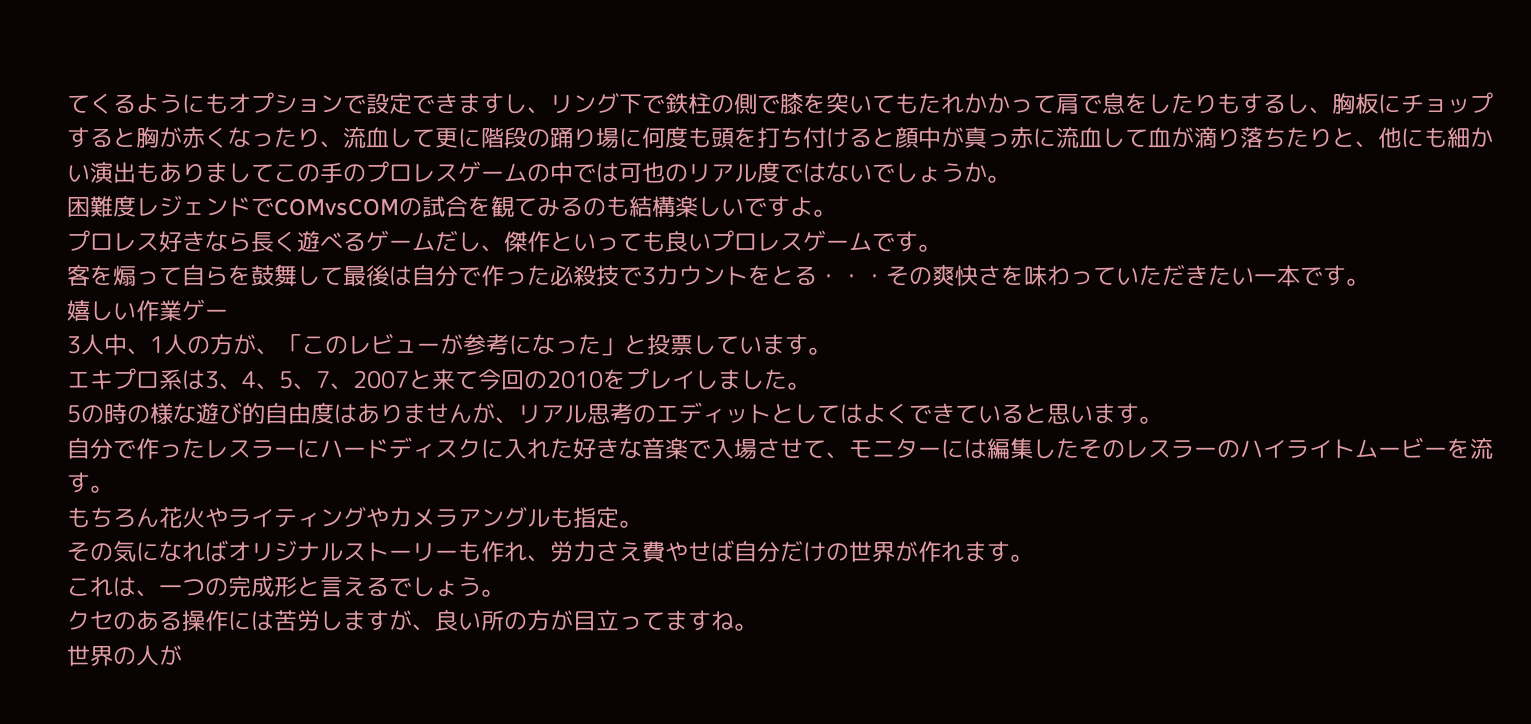てくるようにもオプションで設定できますし、リング下で鉄柱の側で膝を突いてもたれかかって肩で息をしたりもするし、胸板にチョップすると胸が赤くなったり、流血して更に階段の踊り場に何度も頭を打ち付けると顔中が真っ赤に流血して血が滴り落ちたりと、他にも細かい演出もありましてこの手のプロレスゲームの中では可也のリアル度ではないでしょうか。
困難度レジェンドでCOMvsCOMの試合を観てみるのも結構楽しいですよ。
プロレス好きなら長く遊べるゲームだし、傑作といっても良いプロレスゲームです。
客を煽って自らを鼓舞して最後は自分で作った必殺技で3カウントをとる・・・その爽快さを味わっていただきたい一本です。
嬉しい作業ゲー
3人中、1人の方が、「このレビューが参考になった」と投票しています。
エキプロ系は3、4、5、7、2007と来て今回の2010をプレイしました。
5の時の様な遊び的自由度はありませんが、リアル思考のエディットとしてはよくできていると思います。
自分で作ったレスラーにハードディスクに入れた好きな音楽で入場させて、モニターには編集したそのレスラーのハイライトムービーを流す。
もちろん花火やライティングやカメラアングルも指定。
その気になればオリジナルストーリーも作れ、労力さえ費やせば自分だけの世界が作れます。
これは、一つの完成形と言えるでしょう。
クセのある操作には苦労しますが、良い所の方が目立ってますね。
世界の人が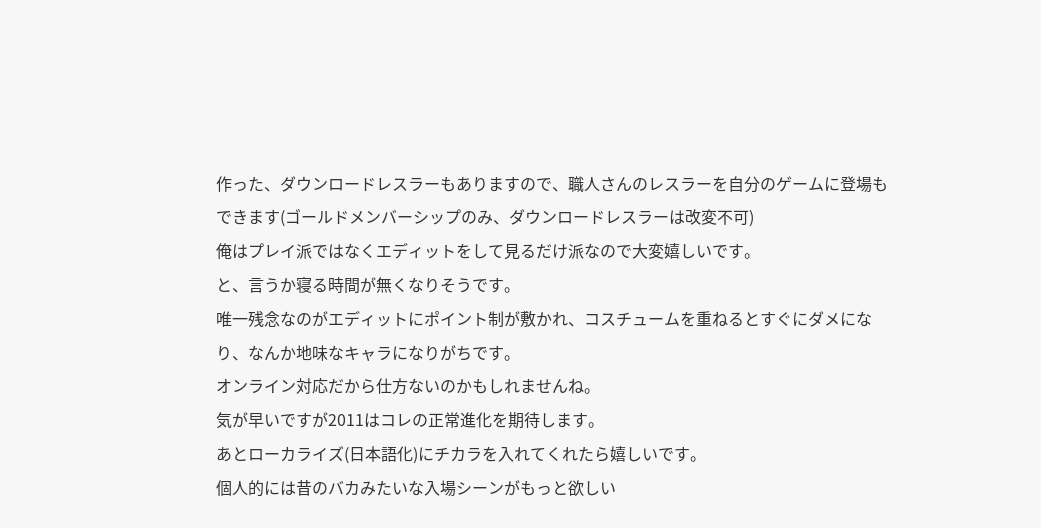作った、ダウンロードレスラーもありますので、職人さんのレスラーを自分のゲームに登場もできます(ゴールドメンバーシップのみ、ダウンロードレスラーは改変不可)
俺はプレイ派ではなくエディットをして見るだけ派なので大変嬉しいです。
と、言うか寝る時間が無くなりそうです。
唯一残念なのがエディットにポイント制が敷かれ、コスチュームを重ねるとすぐにダメになり、なんか地味なキャラになりがちです。
オンライン対応だから仕方ないのかもしれませんね。
気が早いですが2011はコレの正常進化を期待します。
あとローカライズ(日本語化)にチカラを入れてくれたら嬉しいです。
個人的には昔のバカみたいな入場シーンがもっと欲しい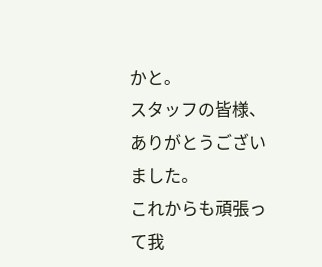かと。
スタッフの皆様、ありがとうございました。
これからも頑張って我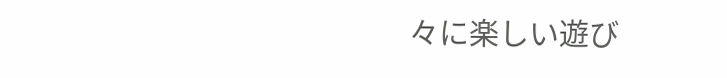々に楽しい遊び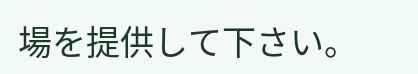場を提供して下さい。